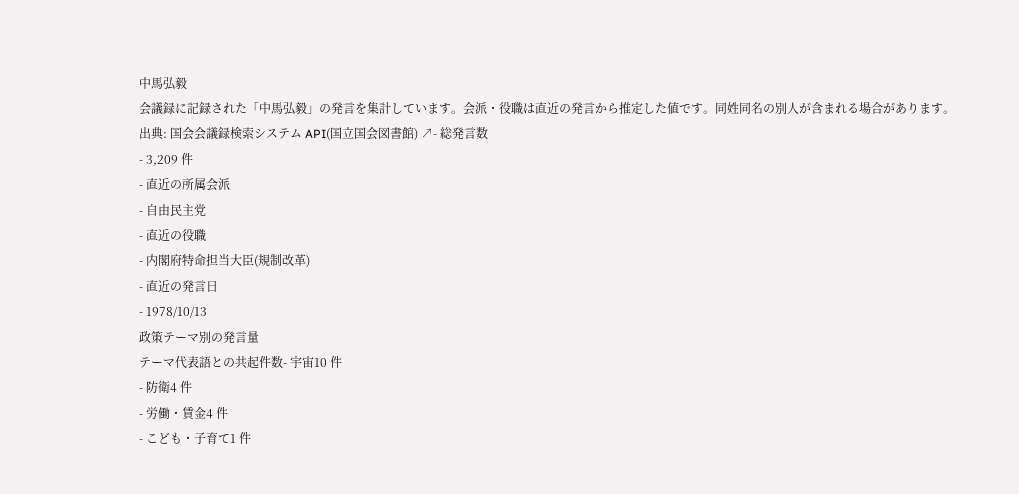中馬弘毅
会議録に記録された「中馬弘毅」の発言を集計しています。会派・役職は直近の発言から推定した値です。同姓同名の別人が含まれる場合があります。
出典: 国会会議録検索システム API(国立国会図書館) ↗- 総発言数
- 3,209 件
- 直近の所属会派
- 自由民主党
- 直近の役職
- 内閣府特命担当大臣(規制改革)
- 直近の発言日
- 1978/10/13
政策テーマ別の発言量
テーマ代表語との共起件数- 宇宙10 件
- 防衛4 件
- 労働・賃金4 件
- こども・子育て1 件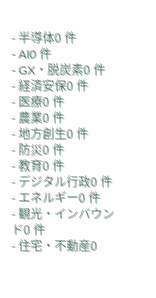- 半導体0 件
- AI0 件
- GX・脱炭素0 件
- 経済安保0 件
- 医療0 件
- 農業0 件
- 地方創生0 件
- 防災0 件
- 教育0 件
- デジタル行政0 件
- エネルギー0 件
- 観光・インバウンド0 件
- 住宅・不動産0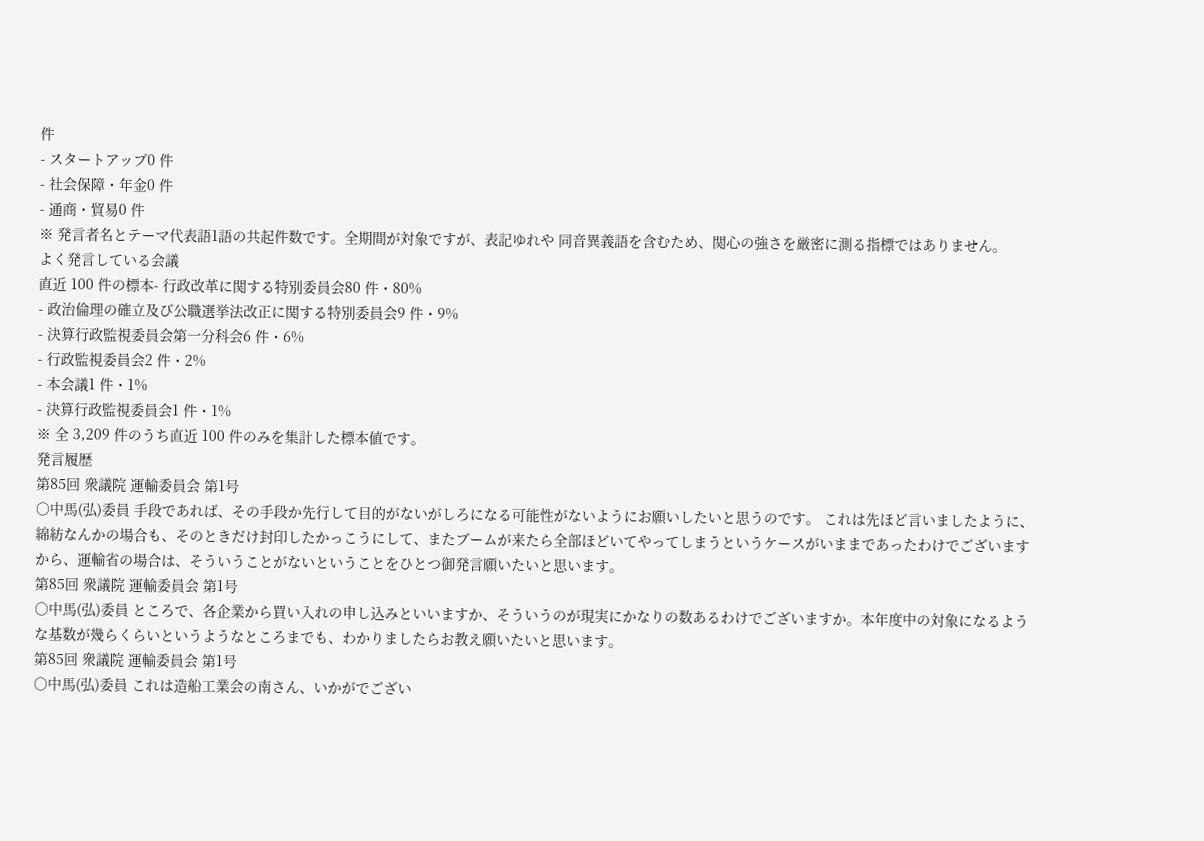件
- スタートアップ0 件
- 社会保障・年金0 件
- 通商・貿易0 件
※ 発言者名とテーマ代表語1語の共起件数です。全期間が対象ですが、表記ゆれや 同音異義語を含むため、関心の強さを厳密に測る指標ではありません。
よく発言している会議
直近 100 件の標本- 行政改革に関する特別委員会80 件・80%
- 政治倫理の確立及び公職選挙法改正に関する特別委員会9 件・9%
- 決算行政監視委員会第一分科会6 件・6%
- 行政監視委員会2 件・2%
- 本会議1 件・1%
- 決算行政監視委員会1 件・1%
※ 全 3,209 件のうち直近 100 件のみを集計した標本値です。
発言履歴
第85回 衆議院 運輸委員会 第1号
○中馬(弘)委員 手段であれば、その手段か先行して目的がないがしろになる可能性がないようにお願いしたいと思うのです。 これは先ほど言いましたように、綿紡なんかの場合も、そのときだけ封印したかっこうにして、またブームが来たら全部ほどいてやってしまうというケースがいままであったわけでございますから、運輸省の場合は、そういうことがないということをひとつ御発言願いたいと思います。
第85回 衆議院 運輸委員会 第1号
○中馬(弘)委員 ところで、各企業から買い入れの申し込みといいますか、そういうのが現実にかなりの数あるわけでございますか。本年度中の対象になるような基数が幾らくらいというようなところまでも、わかりましたらお教え願いたいと思います。
第85回 衆議院 運輸委員会 第1号
○中馬(弘)委員 これは造船工業会の南さん、いかがでござい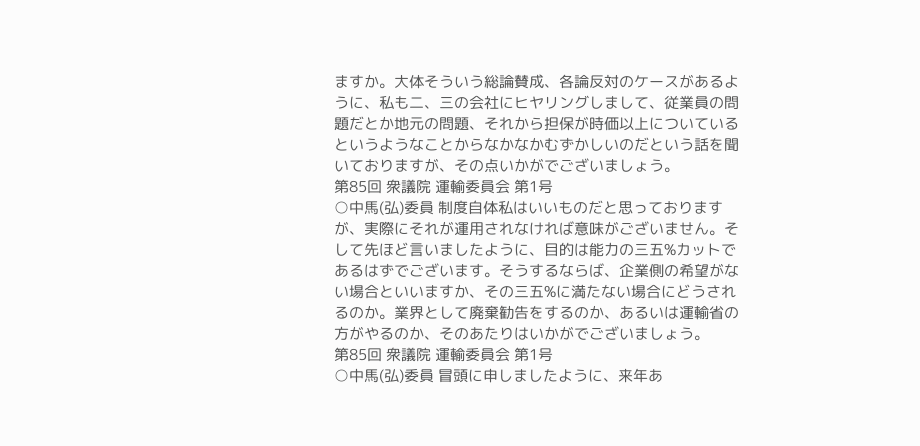ますか。大体そういう総論賛成、各論反対のケースがあるように、私も二、三の会社にヒヤリングしまして、従業員の問題だとか地元の問題、それから担保が時価以上についているというようなことからなかなかむずかしいのだという話を聞いておりますが、その点いかがでございましょう。
第85回 衆議院 運輸委員会 第1号
○中馬(弘)委員 制度自体私はいいものだと思っておりますが、実際にそれが運用されなければ意味がございません。そして先ほど言いましたように、目的は能力の三五%カットであるはずでございます。そうするならば、企業側の希望がない場合といいますか、その三五%に満たない場合にどうされるのか。業界として廃棄勧告をするのか、あるいは運輸省の方がやるのか、そのあたりはいかがでございましょう。
第85回 衆議院 運輸委員会 第1号
○中馬(弘)委員 冒頭に申しましたように、来年あ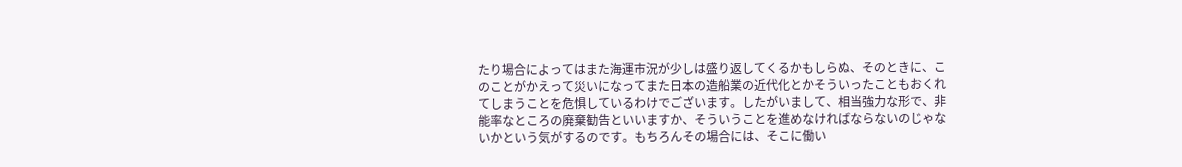たり場合によってはまた海運市況が少しは盛り返してくるかもしらぬ、そのときに、このことがかえって災いになってまた日本の造船業の近代化とかそういったこともおくれてしまうことを危惧しているわけでございます。したがいまして、相当強力な形で、非能率なところの廃棄勧告といいますか、そういうことを進めなければならないのじゃないかという気がするのです。もちろんその場合には、そこに働い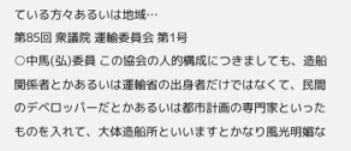ている方々あるいは地域…
第85回 衆議院 運輸委員会 第1号
○中馬(弘)委員 この協会の人的構成につきましても、造船関係者とかあるいは運輸省の出身者だけではなくて、民間のデベロッパーだとかあるいは都市計画の専門家といったものを入れて、大体造船所といいますとかなり風光明媚な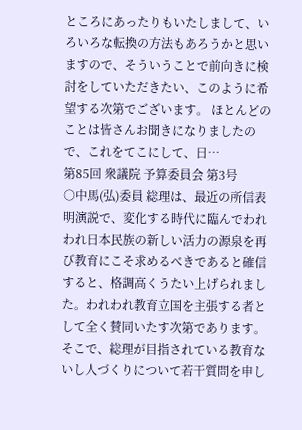ところにあったりもいたしまして、いろいろな転換の方法もあろうかと思いますので、そういうことで前向きに検討をしていただきたい、このように希望する次第でございます。 ほとんどのことは皆さんお聞きになりましたので、これをてこにして、日…
第85回 衆議院 予算委員会 第3号
○中馬(弘)委員 総理は、最近の所信表明演説で、変化する時代に臨んでわれわれ日本民族の新しい活力の源泉を再び教育にこそ求めるべきであると確信すると、格調高くうたい上げられました。われわれ教育立国を主張する者として全く賛同いたす次第であります。 そこで、総理が目指されている教育ないし人づくりについて若干質問を申し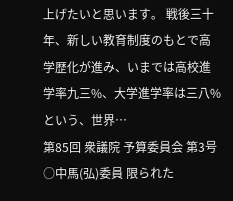上げたいと思います。 戦後三十年、新しい教育制度のもとで高学歴化が進み、いまでは高校進学率九三%、大学進学率は三八%という、世界…
第85回 衆議院 予算委員会 第3号
○中馬(弘)委員 限られた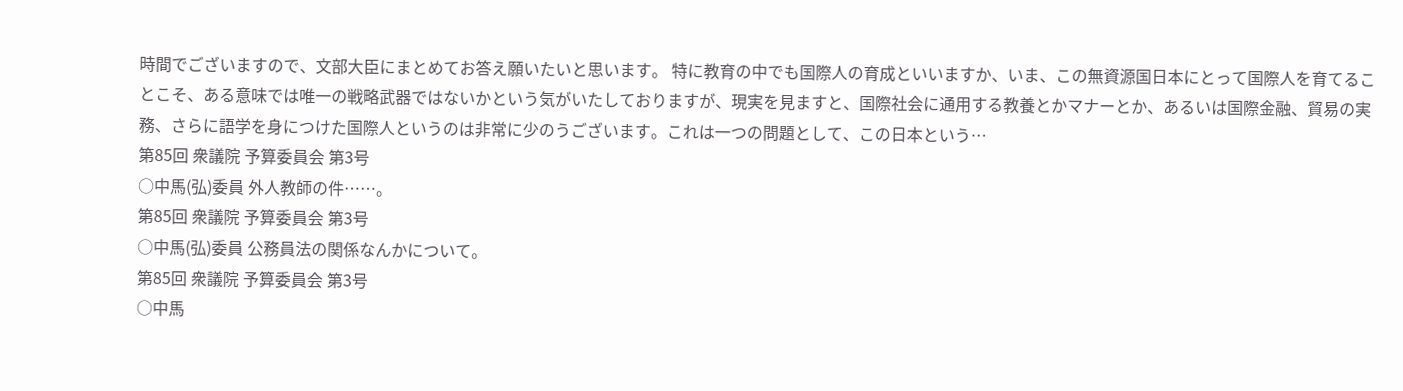時間でございますので、文部大臣にまとめてお答え願いたいと思います。 特に教育の中でも国際人の育成といいますか、いま、この無資源国日本にとって国際人を育てることこそ、ある意味では唯一の戦略武器ではないかという気がいたしておりますが、現実を見ますと、国際社会に通用する教養とかマナーとか、あるいは国際金融、貿易の実務、さらに語学を身につけた国際人というのは非常に少のうございます。これは一つの問題として、この日本という…
第85回 衆議院 予算委員会 第3号
○中馬(弘)委員 外人教師の件……。
第85回 衆議院 予算委員会 第3号
○中馬(弘)委員 公務員法の関係なんかについて。
第85回 衆議院 予算委員会 第3号
○中馬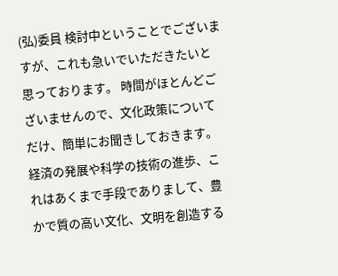(弘)委員 検討中ということでございますが、これも急いでいただきたいと思っております。 時間がほとんどございませんので、文化政策についてだけ、簡単にお聞きしておきます。 経済の発展や科学の技術の進歩、これはあくまで手段でありまして、豊かで質の高い文化、文明を創造する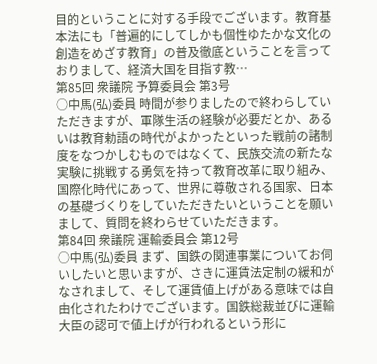目的ということに対する手段でございます。教育基本法にも「普遍的にしてしかも個性ゆたかな文化の創造をめざす教育」の普及徹底ということを言っておりまして、経済大国を目指す教…
第85回 衆議院 予算委員会 第3号
○中馬(弘)委員 時間が参りましたので終わらしていただきますが、軍隊生活の経験が必要だとか、あるいは教育勅語の時代がよかったといった戦前の諸制度をなつかしむものではなくて、民族交流の新たな実験に挑戦する勇気を持って教育改革に取り組み、国際化時代にあって、世界に尊敬される国家、日本の基礎づくりをしていただきたいということを願いまして、質問を終わらせていただきます。
第84回 衆議院 運輸委員会 第12号
○中馬(弘)委員 まず、国鉄の関連事業についてお伺いしたいと思いますが、さきに運賃法定制の緩和がなされまして、そして運賃値上げがある意味では自由化されたわけでございます。国鉄総裁並びに運輸大臣の認可で値上げが行われるという形に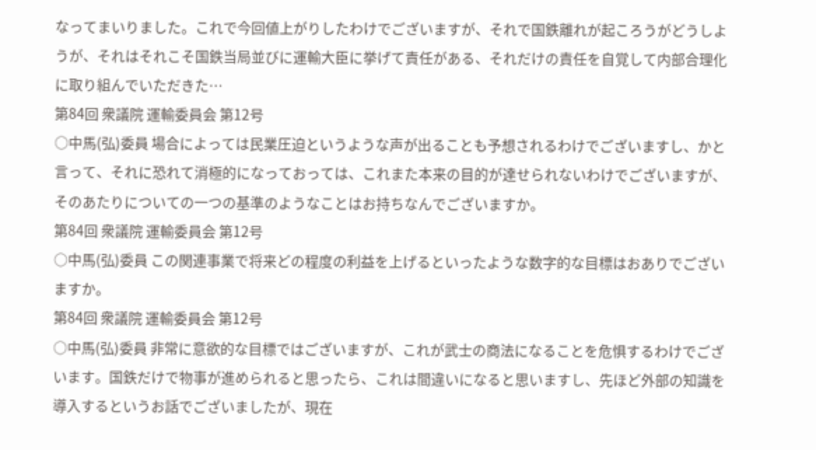なってまいりました。これで今回値上がりしたわけでございますが、それで国鉄離れが起ころうがどうしようが、それはそれこそ国鉄当局並びに運輸大臣に挙げて責任がある、それだけの責任を自覚して内部合理化に取り組んでいただきた…
第84回 衆議院 運輸委員会 第12号
○中馬(弘)委員 場合によっては民業圧迫というような声が出ることも予想されるわけでございますし、かと言って、それに恐れて消極的になっておっては、これまた本来の目的が達せられないわけでございますが、そのあたりについての一つの基準のようなことはお持ちなんでございますか。
第84回 衆議院 運輸委員会 第12号
○中馬(弘)委員 この関連事業で将来どの程度の利益を上げるといったような数字的な目標はおありでございますか。
第84回 衆議院 運輸委員会 第12号
○中馬(弘)委員 非常に意欲的な目標ではございますが、これが武士の商法になることを危惧するわけでございます。国鉄だけで物事が進められると思ったら、これは間違いになると思いますし、先ほど外部の知識を導入するというお話でございましたが、現在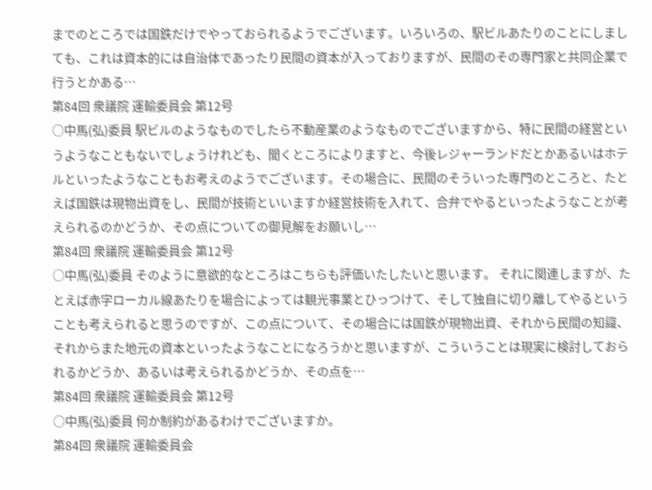までのところでは国鉄だけでやっておられるようでございます。いろいろの、駅ビルあたりのことにしましても、これは資本的には自治体であったり民間の資本が入っておりますが、民間のその専門家と共同企業で行うとかある…
第84回 衆議院 運輸委員会 第12号
○中馬(弘)委員 駅ビルのようなものでしたら不動産業のようなものでございますから、特に民間の経営というようなこともないでしょうけれども、聞くところによりますと、今後レジャーランドだとかあるいはホテルといったようなこともお考えのようでございます。その場合に、民間のそういった専門のところと、たとえば国鉄は現物出資をし、民間が技術といいますか経営技術を入れて、合弁でやるといったようなことが考えられるのかどうか、その点についての御見解をお願いし…
第84回 衆議院 運輸委員会 第12号
○中馬(弘)委員 そのように意欲的なところはこちらも評価いたしたいと思います。 それに関連しますが、たとえば赤字ローカル線あたりを場合によっては観光事業とひっつけて、そして独自に切り離してやるということも考えられると思うのですが、この点について、その場合には国鉄が現物出資、それから民間の知識、それからまた地元の資本といったようなことになろうかと思いますが、こういうことは現実に検討しておられるかどうか、あるいは考えられるかどうか、その点を…
第84回 衆議院 運輸委員会 第12号
○中馬(弘)委員 何か制約があるわけでございますか。
第84回 衆議院 運輸委員会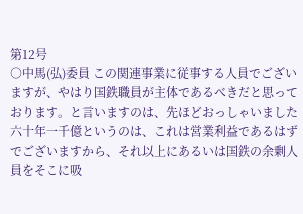第12号
○中馬(弘)委員 この関連事業に従事する人員でございますが、やはり国鉄職員が主体であるべきだと思っております。と言いますのは、先ほどおっしゃいました六十年一千億というのは、これは営業利益であるはずでございますから、それ以上にあるいは国鉄の余剰人員をそこに吸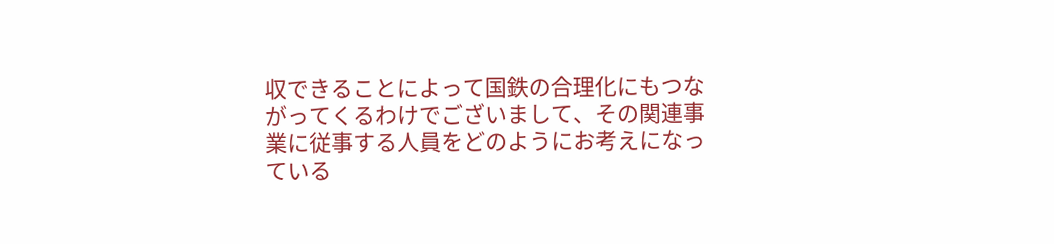収できることによって国鉄の合理化にもつながってくるわけでございまして、その関連事業に従事する人員をどのようにお考えになっている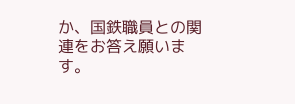か、国鉄職員との関連をお答え願います。